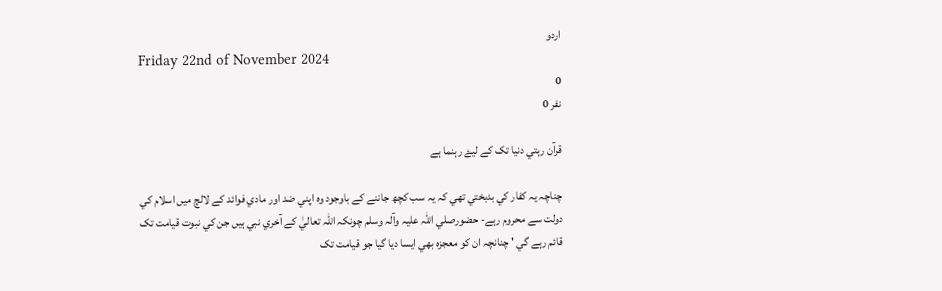اردو
Friday 22nd of November 2024
0
نفر 0

قرآن رہتي دنيا تک کے ليۓ رہنما ہے

چناچہ يہ کفار کي بدبختي تھي کہ يہ سب کچھ جاننے کے باوجود وہ اپني ضد اور مادي فوائد کے لالچ ميں اسلام کي دولت سے محروم رہے- حضورصلي اللہ عليہ وآلہ وسلم چونکہ اللہ تعاليٰ کے آخري نبي ہيں جن کي نبوت قيامت تک قائم رہے گي ' چنانچہ ان کو معجزہ بھي ايسا ديا گيا جو قيامت تک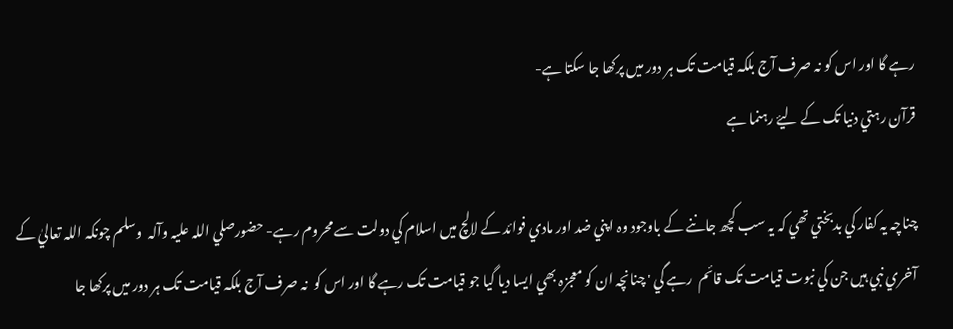رہے گا اور اس کو نہ صرف آج بلکہ قيامت تک ہر دور ميں پرکھا جا سکتا ہے-
قرآن رہتي دنيا تک کے ليۓ رہنما ہے

چناچہ يہ کفار کي بدبختي تھي کہ يہ سب کچھ جاننے کے باوجود وہ اپني ضد اور مادي فوائد کے لالچ ميں اسلام کي دولت سے محروم رہے- حضورصلي اللہ عليہ وآلہ  وسلم چونکہ اللہ تعاليٰ کے آخري نبي ہيں جن کي نبوت قيامت تک قائم  رہے گي ' چنانچہ ان کو معجزہ بھي ايسا ديا گيا جو قيامت تک رہے گا اور اس کو  نہ صرف آج بلکہ قيامت تک ہر دور ميں پرکھا جا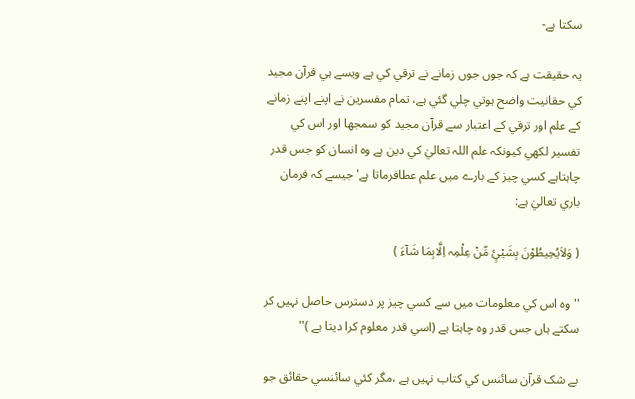سکتا ہے-

يہ حقيقت ہے کہ جوں جوں زمانے نے ترقي کي ہے ويسے ہي قرآن مجيد کي حقانيت واضح ہوتي چلي گئي ہے، تمام مفسرين نے اپنے اپنے زمانے کے علم اور ترقي کے اعتبار سے قرآن مجيد کو سمجھا اور اس کي تفسير لکھي کيونکہ علم اللہ تعاليٰ کي دين ہے وہ انسان کو جس قدر چاہتاہے کسي چيز کے بارے ميں علم عطافرماتا ہے'جيسے کہ فرمان باري تعاليٰ ہے:

( وَلاَيُحِيطُوْنَ بِشَيْئٍ مِّنْ عِلْمِہ اِلَّابِمَا شَآءَ )

'' وہ اس کي معلومات ميں سے کسي چيز پر دسترس حاصل نہيں کر سکتے ہاں جس قدر وہ چاہتا ہے (اسي قدر معلوم کرا ديتا ہے )''

بے شک قرآن سائنس کي کتاب نہيں ہے ،مگر کئي سائنسي حقائق جو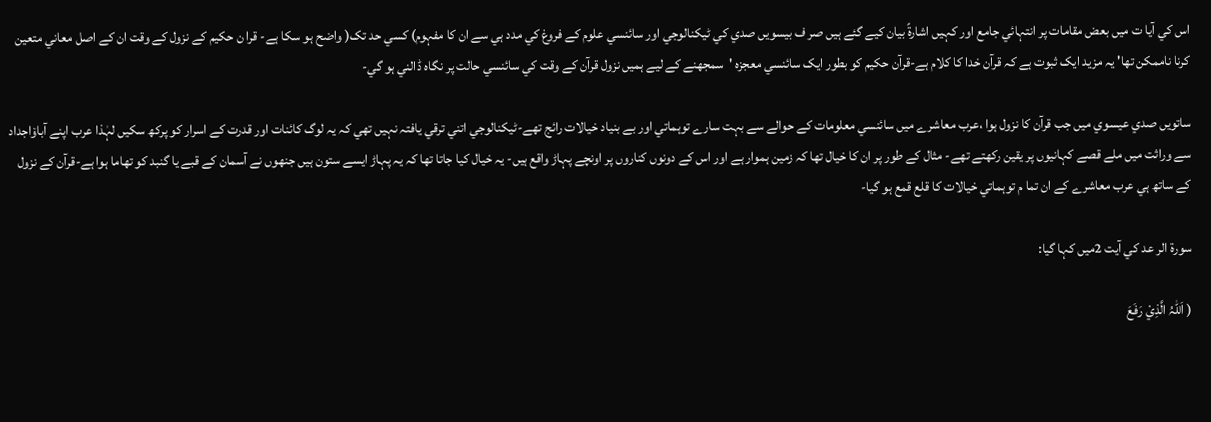اس کي آيا ت ميں بعض مقامات پر انتہائي جامع اور کہیں اشارةً بيان کيے گئے ہيں صر ف بيسويں صدي کي ٹيکنالوجي اور سائنسي علوم کے فروغ کي مدد ہي سے ان کا مفہوم) کسي حد تک( واضح ہو سکا ہے- قرا ن حکيم کے نزول کے وقت ان کے اصل معاني متعين کرنا ناممکن تھا' يہ مزيد ايک ثبوت ہے کہ قرآن خدا کا کلام ہے-قرآن حکيم کو بطور ايک سائنسي معجزہ 'سمجھنے کے ليے ہميں نزول قرآن کے وقت کي سائنسي حالت پر نگاہ ڈالني ہو گي-

ساتويں صدي عيسوي ميں جب قرآن کا نزول ہوا ،عرب معاشرے ميں سائنسي معلومات کے حوالے سے بہت سارے توہماتي اور بے بنياد خيالات رائج تھے-ٹيکنالوجي اتني ترقي يافتہ نہيں تھي کہ يہ لوگ کائنات اور قدرت کے اسرار کو پرکھ سکيں لہٰذا عرب اپنے آباۆاجداد سے وراثت ميں ملے قصے کہانيوں پر يقين رکھتے تھے- مثال کے طور پر ان کا خيال تھا کہ زمين ہموار ہے اور اس کے دونوں کناروں پر اونچے پہاڑ واقع ہيں- يہ خيال کيا جاتا تھا کہ يہ پہاڑ ايسے ستون ہيں جنھوں نے آسمان کے قبے يا گنبد کو تھاما ہوا ہے-قرآن کے نزول کے ساتھ ہي عرب معاشرے کے ان تما م توہماتي خيالات کا قلع قمع ہو گيا-

سورة الر عد کي آيت 2ميں کہا گيا:

( اَللّٰہُ الَّذِيْ رَفَعَ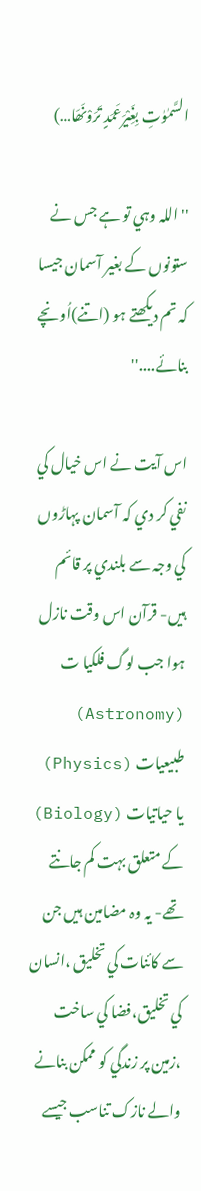السَّمٰوٰتِ بِغَِيْرَعَمَدٍ تَرَوْنَھَا…)

''اللہ وہي تو ہے جس نے ستونوں کے بغير آسمان جيسا کہ تم ديکھتے ہو (اتنے)اُونچے بنائے....''

اس آيت نے اس خيال کي نفي کر دي کہ آسمان پہاڑوں کي وجہ سے بلندي پر قائم ہيں- قرآن اس وقت نازل ہوا جب لوگ فلکيا ت (Astronomy) طبيعيات (Physics) يا حياتيات (Biology) کے متعلق بہت کم جانتے تھے- يہ وہ مضامين ہيں جن سے کائنات کي تخليق ،انسان کي تخليق،فضا کي ساخت ،زمين پر زندگي کو ممکن بنانے والے نازک تناسب جيسے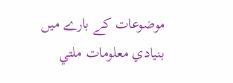موضوعات کے بارے ميں بنيادي معلومات ملتي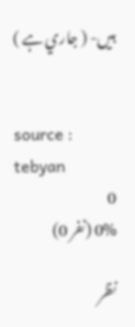ہيں- ( جاري ہے )


source : tebyan
0
0% (نفر 0)

نظر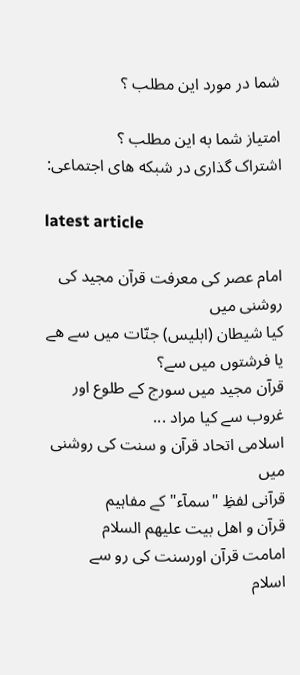شما در مورد این مطلب ؟

امتیاز شما به این مطلب ؟
اشتراک گذاری در شبکه های اجتماعی:

latest article

امام عصر كی معرفت قرآن مجید كی روشنی میں
کیا شیطان (ابلیس) جنّات میں سے هے یا فرشتوں میں سے؟
قرآن مجید میں سورج کے طلوع اور غروب سے کیا مراد ...
اسلامی اتحاد قرآن و سنت کی روشنی میں
قرآنی لفظِ "سمآء"کے مفاہیم
قرآن و اھل بیت علیھم السلام
امامت قرآن اورسنت کی رو سے
اسلام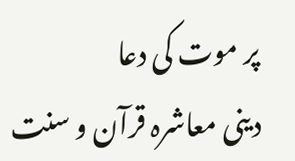پر موت کی دعا
دینی معاشرہ قرآن و سنت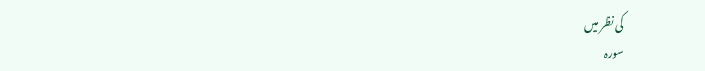کی نظر میں
سورہ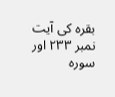بقرہ کی آیت نمبر ۲۳۳ اور سورہ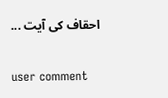احقاف کی آیت ...


user comment